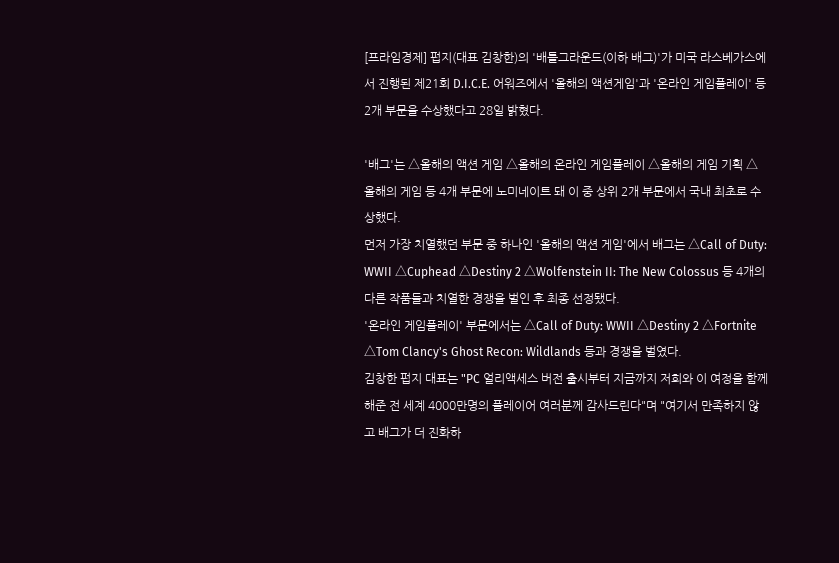[프라임경제] 펍지(대표 김창한)의 '배틀그라운드(이하 배그)'가 미국 라스베가스에서 진행된 제21회 D.I.C.E. 어워즈에서 '올해의 액션게임'과 '온라인 게임플레이' 등 2개 부문을 수상했다고 28일 밝혔다.

'배그'는 △올해의 액션 게임 △올해의 온라인 게임플레이 △올해의 게임 기획 △올해의 게임 등 4개 부문에 노미네이트 돼 이 중 상위 2개 부문에서 국내 최초로 수상했다.
먼저 가장 치열했던 부문 중 하나인 '올해의 액션 게임'에서 배그는 △Call of Duty: WWII △Cuphead △Destiny 2 △Wolfenstein II: The New Colossus 등 4개의 다른 작품들과 치열한 경쟁을 벌인 후 최종 선정됐다.
'온라인 게임플레이' 부문에서는 △Call of Duty: WWII △Destiny 2 △Fortnite △Tom Clancy's Ghost Recon: Wildlands 등과 경쟁을 벌였다.
김창한 펍지 대표는 "PC 얼리액세스 버전 출시부터 지금까지 저희와 이 여정을 함께 해준 전 세계 4000만명의 플레이어 여러분께 감사드린다"며 "여기서 만족하지 않고 배그가 더 진화하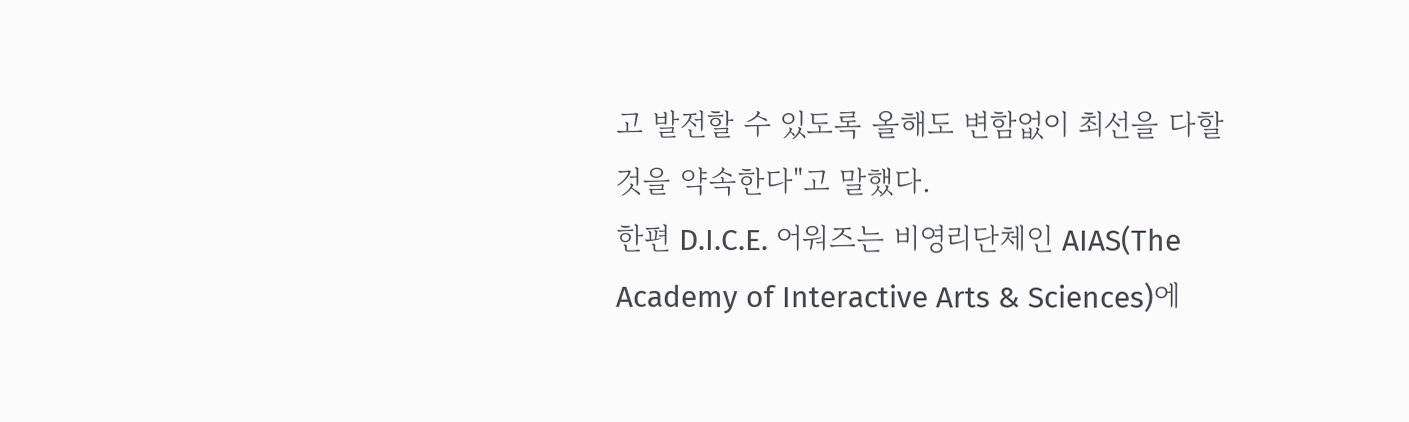고 발전할 수 있도록 올해도 변함없이 최선을 다할 것을 약속한다"고 말했다.
한편 D.I.C.E. 어워즈는 비영리단체인 AIAS(The Academy of Interactive Arts & Sciences)에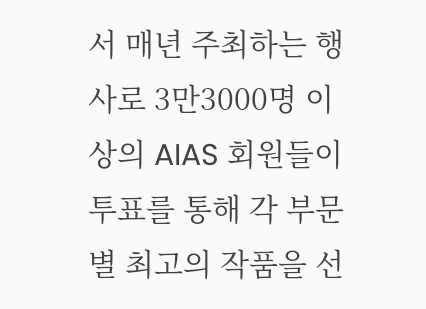서 매년 주최하는 행사로 3만3000명 이상의 AIAS 회원들이 투표를 통해 각 부문별 최고의 작품을 선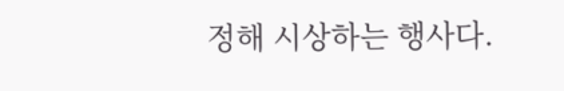정해 시상하는 행사다.